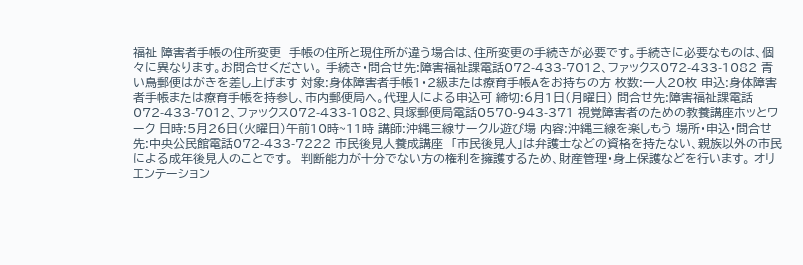福祉 障害者手帳の住所変更  手帳の住所と現住所が違う場合は、住所変更の手続きが必要です。手続きに必要なものは、個々に異なります。お問合せください。 手続き・問合せ先:障害福祉課電話072-433-7012、ファックス072-433-1082 青い鳥郵便はがきを差し上げます 対象:身体障害者手帳1・2級または療育手帳Aをお持ちの方 枚数:一人20枚 申込:身体障害者手帳または療育手帳を持参し、市内郵便局へ。代理人による申込可 締切:6月1日(月曜日) 問合せ先:障害福祉課電話072-433-7012、ファックス072-433-1082、貝塚郵便局電話0570-943-371 視覚障害者のための教養講座ホッとワーク 日時:5月26日(火曜日)午前10時~11時 講師:沖縄三線サークル遊び場 内容:沖縄三線を楽しもう 場所・申込・問合せ先:中央公民館電話072-433-7222 市民後見人養成講座  「市民後見人」は弁護士などの資格を持たない、親族以外の市民による成年後見人のことです。  判断能力が十分でない方の権利を擁護するため、財産管理・身上保護などを行います。 オリエンテーション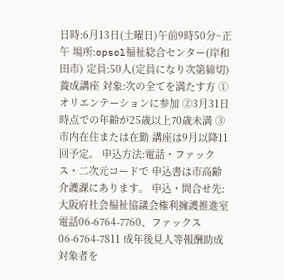日時:6月13日(土曜日)午前9時50分~正午 場所:opsol福祉総合センター(岸和田市) 定員:50人(定員になり次第締切)  養成講座 対象:次の全てを満たす方 ①オリエンテーションに参加 ②3月31日時点での年齢が25歳以上70歳未満 ③市内在住または在勤 講座は9月以降11回予定。 申込方法:電話・ファックス・二次元コードで 申込書は市高齢介護課にあります。 申込・問合せ先:大阪府社会福祉協議会権利擁護推進室電話06-6764-7760、ファックス06-6764-7811 成年後見人等報酬助成対象者を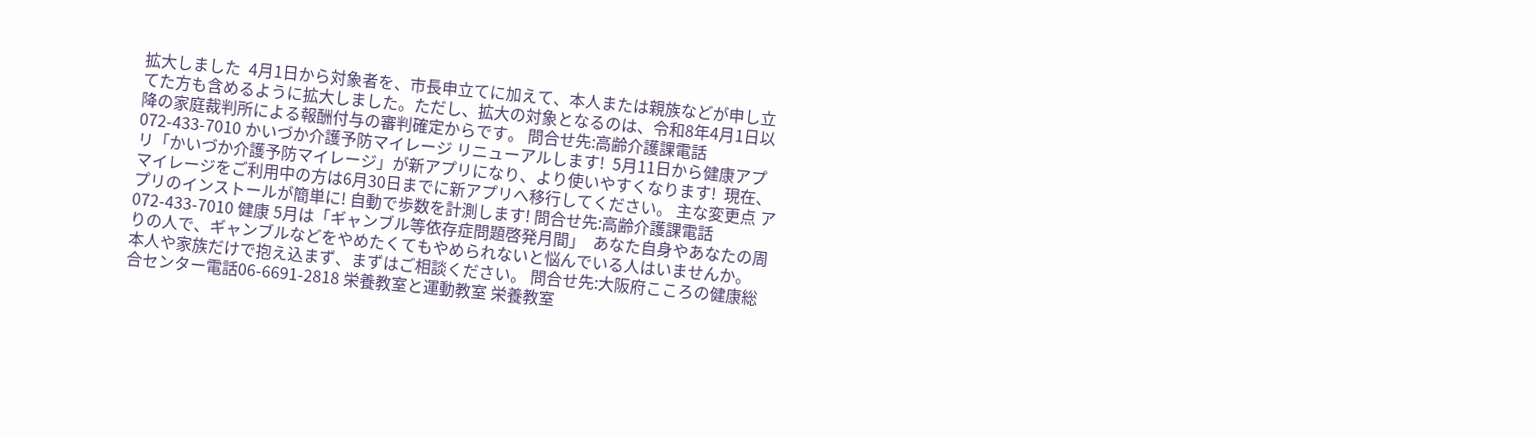拡大しました  4月1日から対象者を、市長申立てに加えて、本人または親族などが申し立てた方も含めるように拡大しました。ただし、拡大の対象となるのは、令和8年4月1日以降の家庭裁判所による報酬付与の審判確定からです。 問合せ先:高齢介護課電話072-433-7010 かいづか介護予防マイレージ リニューアルします!  5月11日から健康アプリ「かいづか介護予防マイレージ」が新アプリになり、より使いやすくなります!  現在、マイレージをご利用中の方は6月30日までに新アプリへ移行してください。 主な変更点 アプリのインストールが簡単に! 自動で歩数を計測します! 問合せ先:高齢介護課電話072-433-7010 健康 5月は「ギャンブル等依存症問題啓発月間」  あなた自身やあなたの周りの人で、ギャンブルなどをやめたくてもやめられないと悩んでいる人はいませんか。  本人や家族だけで抱え込まず、まずはご相談ください。 問合せ先:大阪府こころの健康総合センター電話06-6691-2818 栄養教室と運動教室 栄養教室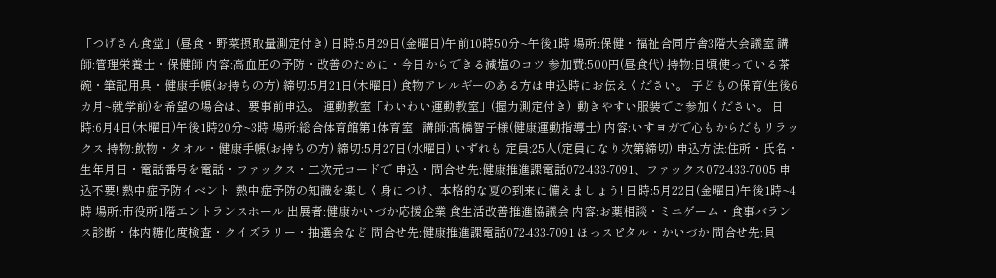「つげさん食堂」(昼食・野菜摂取量測定付き) 日時:5月29日(金曜日)午前10時50分~午後1時 場所:保健・福祉合同庁舎3階大会議室 講師:管理栄養士・保健師 内容:高血圧の予防・改善のために・今日からできる減塩のコツ 参加費:500円(昼食代) 持物:日頃使っている茶碗・筆記用具・健康手帳(お持ちの方) 締切:5月21日(木曜日) 食物アレルギーのある方は申込時にお伝えください。 子どもの保育(生後6カ月~就学前)を希望の場合は、要事前申込。 運動教室「わいわい運動教室」(握力測定付き)  動きやすい服装でご参加ください。 日時:6月4日(木曜日)午後1時20分~3時 場所:総合体育館第1体育室   講師:髙橋智子様(健康運動指導士) 内容:いすヨガで心もからだもリラックス 持物:飲物・タオル・健康手帳(お持ちの方) 締切:5月27日(水曜日) いずれも 定員:25人(定員になり次第締切) 申込方法:住所・氏名・生年月日・電話番号を電話・ファックス・二次元コードで 申込・問合せ先:健康推進課電話072-433-7091、ファックス072-433-7005 申込不要! 熱中症予防イベント  熱中症予防の知識を楽しく身につけ、本格的な夏の到来に備えましょう! 日時:5月22日(金曜日)午後1時~4時 場所:市役所1階エントランスホール 出展者:健康かいづか応援企業 食生活改善推進協議会 内容:お薬相談・ミニゲーム・食事バランス診断・体内糖化度検査・クイズラリー・抽選会など 問合せ先:健康推進課電話072-433-7091 ほっスピタル・かいづか 問合せ先:貝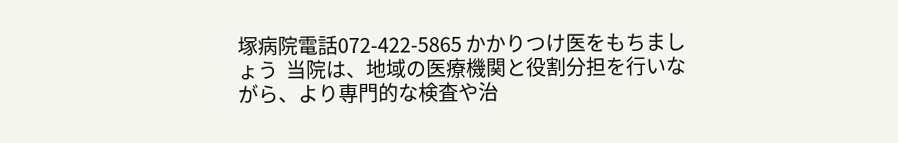塚病院電話072-422-5865 かかりつけ医をもちましょう  当院は、地域の医療機関と役割分担を行いながら、より専門的な検査や治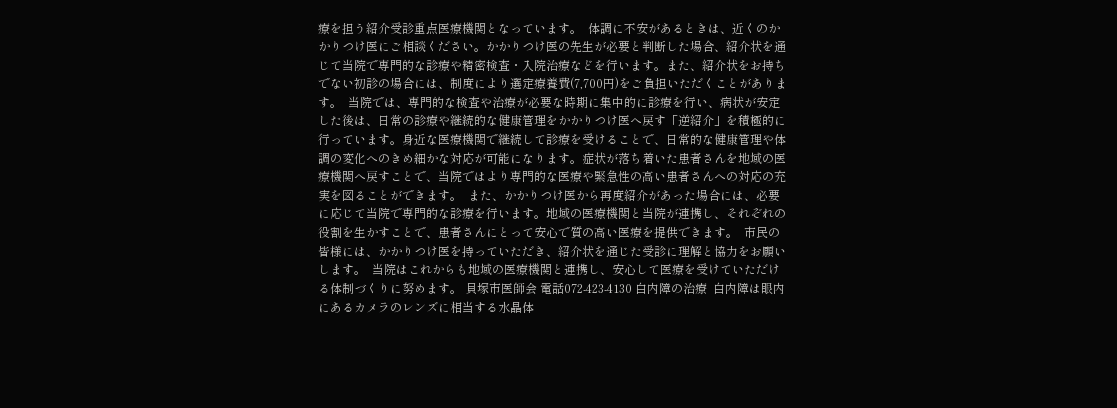療を担う紹介受診重点医療機関となっています。  体調に不安があるときは、近くのかかりつけ医にご相談ください。かかりつけ医の先生が必要と判断した場合、紹介状を通じて当院で専門的な診療や精密検査・入院治療などを行います。また、紹介状をお持ちでない初診の場合には、制度により選定療養費(7,700円)をご負担いただくことがあります。  当院では、専門的な検査や治療が必要な時期に集中的に診療を行い、病状が安定した後は、日常の診療や継続的な健康管理をかかりつけ医へ戻す「逆紹介」を積極的に行っています。身近な医療機関で継続して診療を受けることで、日常的な健康管理や体調の変化へのきめ細かな対応が可能になります。症状が落ち着いた患者さんを地域の医療機関へ戻すことで、当院ではより専門的な医療や緊急性の高い患者さんへの対応の充実を図ることができます。  また、かかりつけ医から再度紹介があった場合には、必要に応じて当院で専門的な診療を行います。地域の医療機関と当院が連携し、それぞれの役割を生かすことで、患者さんにとって安心で質の高い医療を提供できます。  市民の皆様には、かかりつけ医を持っていただき、紹介状を通じた受診に理解と協力をお願いします。  当院はこれからも地域の医療機関と連携し、安心して医療を受けていただける体制づくりに努めます。 貝塚市医師会 電話072-423-4130 白内障の治療  白内障は眼内にあるカメラのレンズに相当する水晶体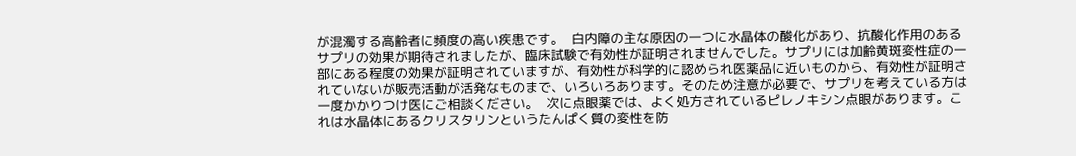が混濁する高齢者に頻度の高い疾患です。  白内障の主な原因の一つに水晶体の酸化があり、抗酸化作用のあるサプリの効果が期待されましたが、臨床試験で有効性が証明されませんでした。サプリには加齢黄斑変性症の一部にある程度の効果が証明されていますが、有効性が科学的に認められ医薬品に近いものから、有効性が証明されていないが販売活動が活発なものまで、いろいろあります。そのため注意が必要で、サプリを考えている方は一度かかりつけ医にご相談ください。  次に点眼薬では、よく処方されているピレノキシン点眼があります。これは水晶体にあるクリスタリンというたんぱく質の変性を防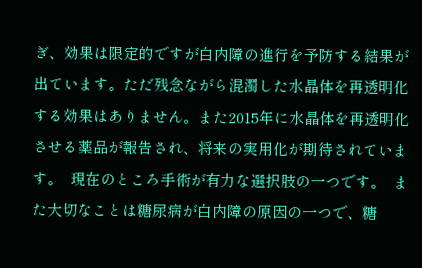ぎ、効果は限定的ですが白内障の進行を予防する結果が出ています。ただ残念ながら混濁した水晶体を再透明化する効果はありません。また2015年に水晶体を再透明化させる薬品が報告され、将来の実用化が期待されています。  現在のところ手術が有力な選択肢の一つです。  また大切なことは糖尿病が白内障の原因の一つで、糖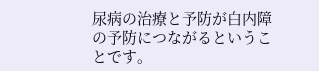尿病の治療と予防が白内障の予防につながるということです。